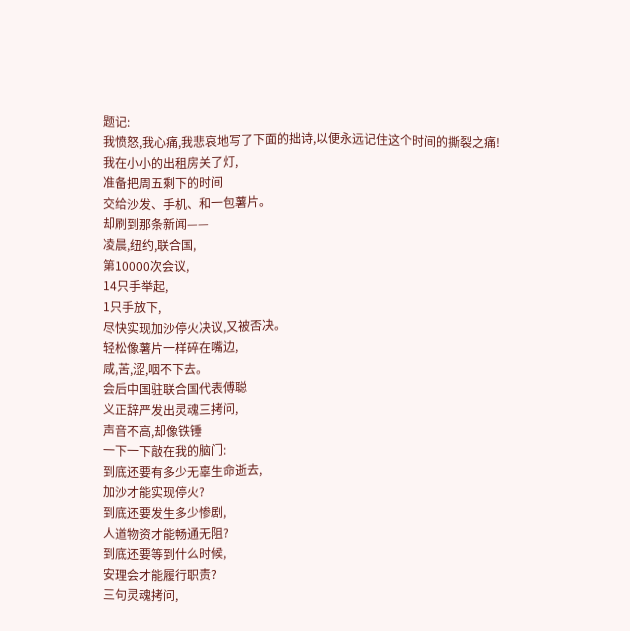题记:
我愤怒,我心痛,我悲哀地写了下面的拙诗,以便永远记住这个时间的撕裂之痛!
我在小小的出租房关了灯,
准备把周五剩下的时间
交给沙发、手机、和一包薯片。
却刷到那条新闻——
凌晨,纽约,联合国,
第10000次会议,
14只手举起,
1只手放下,
尽快实现加沙停火决议,又被否决。
轻松像薯片一样碎在嘴边,
咸,苦,涩,咽不下去。
会后中国驻联合国代表傅聪
义正辞严发出灵魂三拷问,
声音不高,却像铁锤
一下一下敲在我的脑门:
到底还要有多少无辜生命逝去,
加沙才能实现停火?
到底还要发生多少惨剧,
人道物资才能畅通无阻?
到底还要等到什么时候,
安理会才能履行职责?
三句灵魂拷问,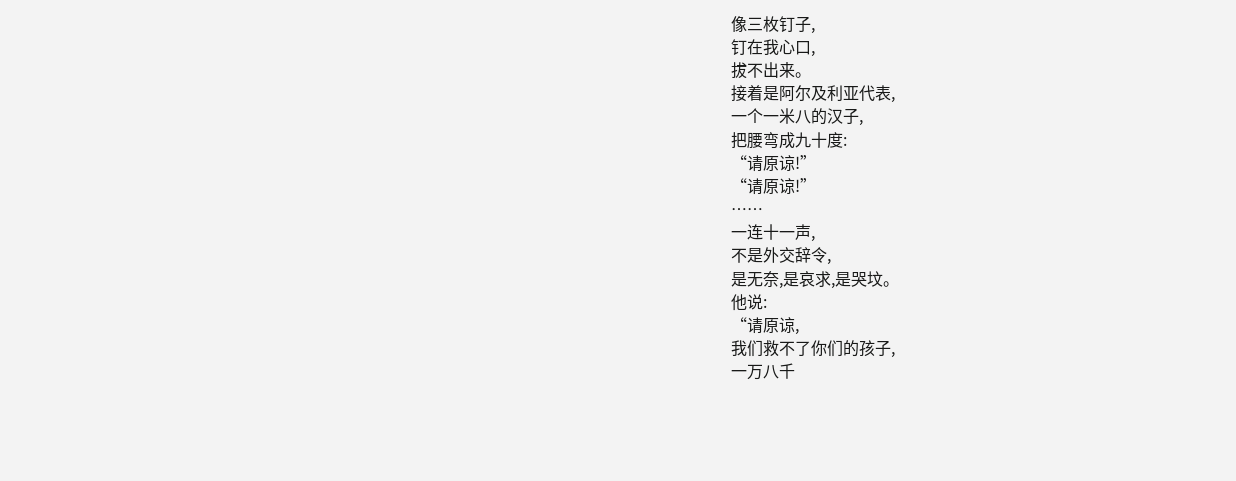像三枚钉子,
钉在我心口,
拔不出来。
接着是阿尔及利亚代表,
一个一米八的汉子,
把腰弯成九十度:
“请原谅!”
“请原谅!”
……
一连十一声,
不是外交辞令,
是无奈,是哀求,是哭坟。
他说:
“请原谅,
我们救不了你们的孩子,
一万八千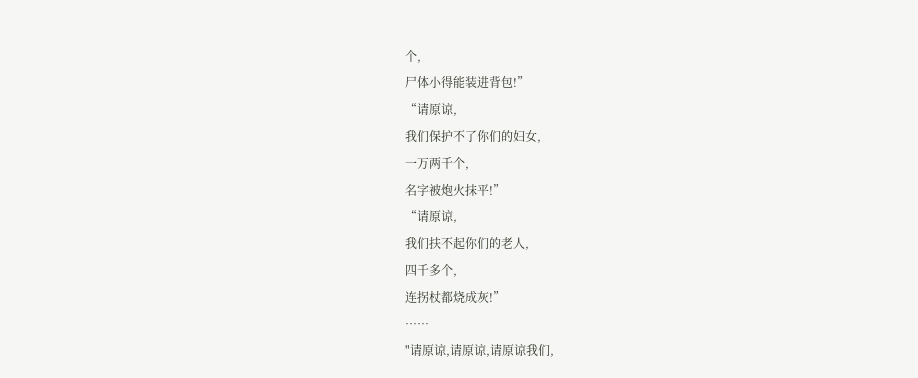个,
尸体小得能装进背包!”
“请原谅,
我们保护不了你们的妇女,
一万两千个,
名字被炮火抹平!”
“请原谅,
我们扶不起你们的老人,
四千多个,
连拐杖都烧成灰!”
……
"请原谅,请原谅,请原谅我们,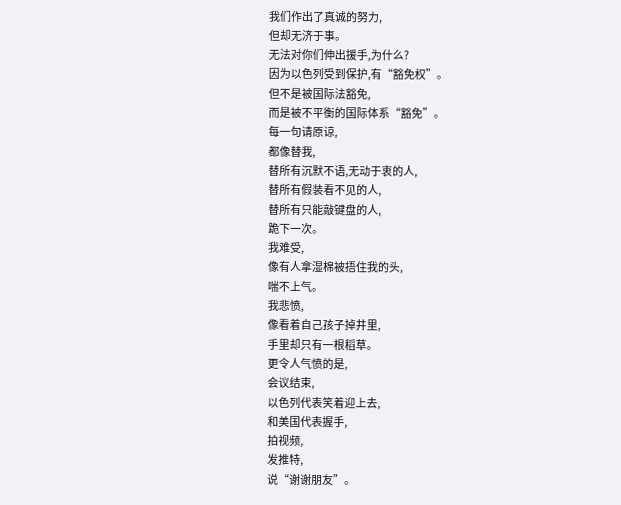我们作出了真诚的努力,
但却无济于事。
无法对你们伸出援手,为什么?
因为以色列受到保护,有“豁免权”。
但不是被国际法豁免,
而是被不平衡的国际体系“豁免”。
每一句请原谅,
都像替我,
替所有沉默不语,无动于衷的人,
替所有假装看不见的人,
替所有只能敲键盘的人,
跪下一次。
我难受,
像有人拿湿棉被捂住我的头,
喘不上气。
我悲愤,
像看着自己孩子掉井里,
手里却只有一根稻草。
更令人气愤的是,
会议结束,
以色列代表笑着迎上去,
和美国代表握手,
拍视频,
发推特,
说“谢谢朋友”。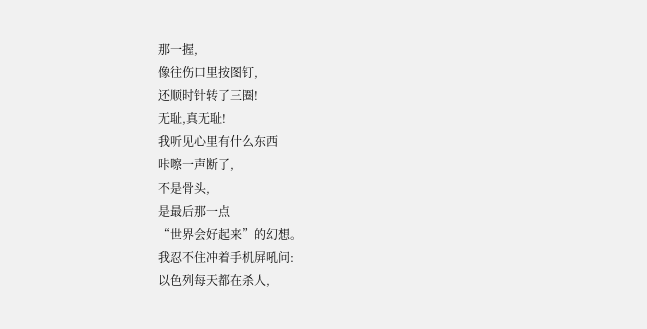那一握,
像往伤口里按图钉,
还顺时针转了三圈!
无耻,真无耻!
我听见心里有什么东西
咔嚓一声断了,
不是骨头,
是最后那一点
“世界会好起来”的幻想。
我忍不住冲着手机屏吼问:
以色列每天都在杀人,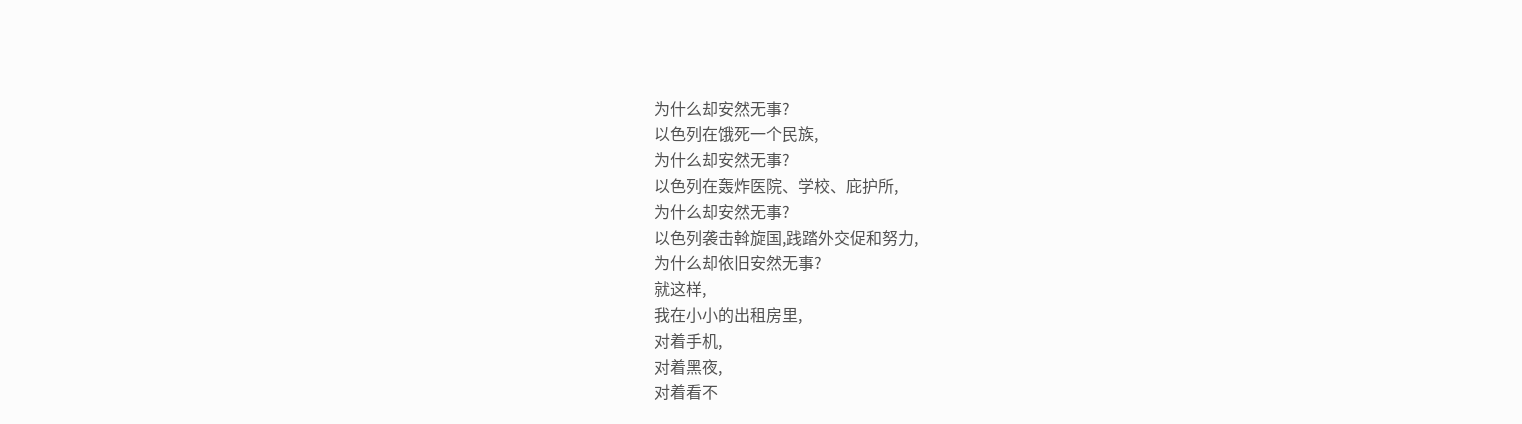为什么却安然无事?
以色列在饿死一个民族,
为什么却安然无事?
以色列在轰炸医院、学校、庇护所,
为什么却安然无事?
以色列袭击斡旋国,践踏外交促和努力,
为什么却依旧安然无事?
就这样,
我在小小的出租房里,
对着手机,
对着黑夜,
对着看不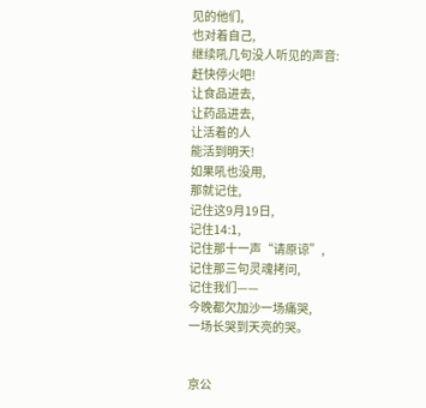见的他们,
也对着自己,
继续吼几句没人听见的声音:
赶快停火吧!
让食品进去,
让药品进去,
让活着的人
能活到明天!
如果吼也没用,
那就记住,
记住这9月19日,
记住14:1,
记住那十一声“请原谅”,
记住那三句灵魂拷问,
记住我们——
今晚都欠加沙一场痛哭,
一场长哭到天亮的哭。


京公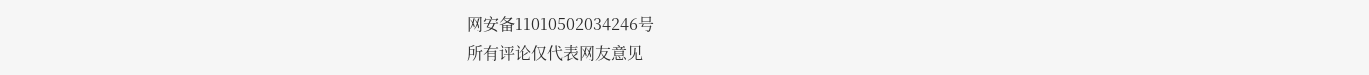网安备11010502034246号
所有评论仅代表网友意见